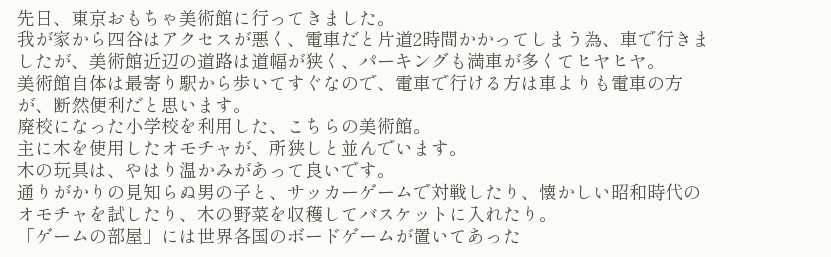先日、東京おもちゃ美術館に行ってきました。
我が家から四谷はアクセスが悪く、電車だと片道2時間かかってしまう為、車で行きましたが、美術館近辺の道路は道幅が狭く、パーキングも満車が多くてヒヤヒヤ。
美術館自体は最寄り駅から歩いてすぐなので、電車で行ける方は車よりも電車の方が、断然便利だと思います。
廃校になった小学校を利用した、こちらの美術館。
主に木を使用したオモチャが、所狭しと並んでいます。
木の玩具は、やはり温かみがあって良いです。
通りがかりの見知らぬ男の子と、サッカーゲームで対戦したり、懐かしい昭和時代のオモチャを試したり、木の野菜を収穫してバスケットに入れたり。
「ゲームの部屋」には世界各国のボードゲームが置いてあった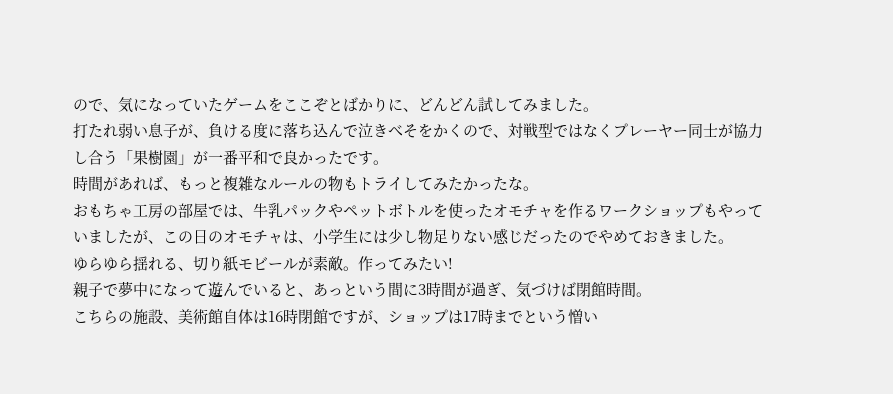ので、気になっていたゲームをここぞとばかりに、どんどん試してみました。
打たれ弱い息子が、負ける度に落ち込んで泣きべそをかくので、対戦型ではなくプレーヤー同士が協力し合う「果樹園」が一番平和で良かったです。
時間があれば、もっと複雑なルールの物もトライしてみたかったな。
おもちゃ工房の部屋では、牛乳パックやペットボトルを使ったオモチャを作るワークショップもやっていましたが、この日のオモチャは、小学生には少し物足りない感じだったのでやめておきました。
ゆらゆら揺れる、切り紙モビールが素敵。作ってみたい!
親子で夢中になって遊んでいると、あっという間に3時間が過ぎ、気づけば閉館時間。
こちらの施設、美術館自体は16時閉館ですが、ショップは17時までという憎い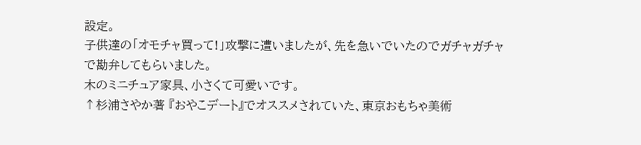設定。
子供達の「オモチャ買って!」攻撃に遭いましたが、先を急いでいたのでガチャガチャで勘弁してもらいました。
木のミニチュア家具、小さくて可愛いです。
↑杉浦さやか著 『おやこデート』でオススメされていた、東京おもちゃ美術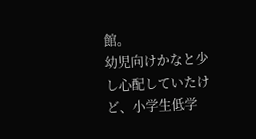館。
幼児向けかなと少し心配していたけど、小学生低学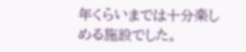年くらいまでは十分楽しめる施設でした。